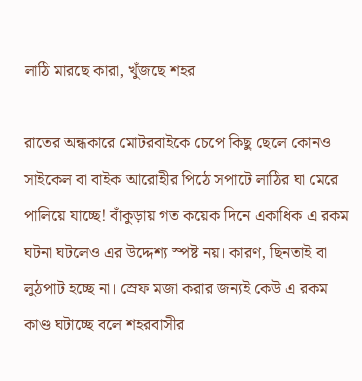লাঠি মারছে কারা, খুঁজছে শহর

রাতের অন্ধকারে মোটরবাইকে চেপে কিছু ছেলে কোনও সাইকেল বা বাইক আরোহীর পিঠে সপাটে লাঠির ঘা মেরে পালিয়ে যাচ্ছে! বাঁকুড়ায় গত কয়েক দিনে একাধিক এ রকম ঘটনা ঘটলেও এর উদ্দেশ্য স্পষ্ট নয়। কারণ, ছিনতাই বা লুঠপাট হচ্ছে না। স্রেফ মজা করার জন্যই কেউ এ রকম কাণ্ড ঘটাচ্ছে বলে শহরবাসীর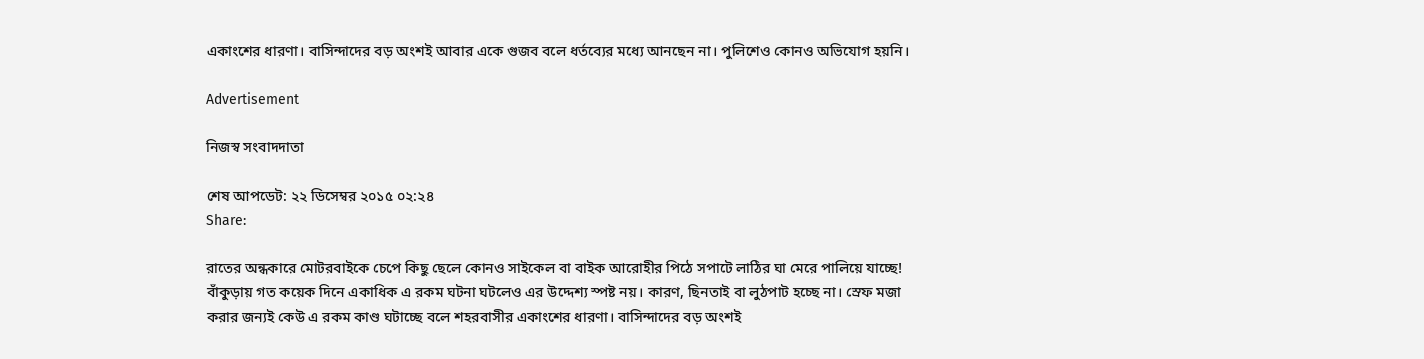একাংশের ধারণা। বাসিন্দাদের বড় অংশই আবার একে গুজব বলে ধর্তব্যের মধ্যে আনছেন না। পুলিশেও কোনও অভিযোগ হয়নি।

Advertisement

নিজস্ব সংবাদদাতা

শেষ আপডেট: ২২ ডিসেম্বর ২০১৫ ০২:২৪
Share:

রাতের অন্ধকারে মোটরবাইকে চেপে কিছু ছেলে কোনও সাইকেল বা বাইক আরোহীর পিঠে সপাটে লাঠির ঘা মেরে পালিয়ে যাচ্ছে! বাঁকুড়ায় গত কয়েক দিনে একাধিক এ রকম ঘটনা ঘটলেও এর উদ্দেশ্য স্পষ্ট নয়। কারণ, ছিনতাই বা লুঠপাট হচ্ছে না। স্রেফ মজা করার জন্যই কেউ এ রকম কাণ্ড ঘটাচ্ছে বলে শহরবাসীর একাংশের ধারণা। বাসিন্দাদের বড় অংশই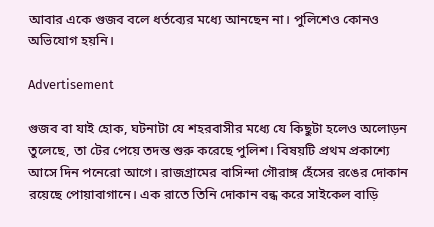আবার একে গুজব বলে ধর্তব্যের মধ্যে আনছেন না। পুলিশেও কোনও অভিযোগ হয়নি।

Advertisement

গুজব বা যাই হোক, ঘটনাটা যে শহরবাসীর মধ্যে যে কিছুটা হলেও অলোড়ন তুলেছে, তা টের পেয়ে তদন্ত শুরু করেছে পুলিশ। বিষয়টি প্রথম প্রকাশ্যে আসে দিন পনেরো আগে। রাজগ্রামের বাসিন্দা গৌরাঙ্গ হেঁসের রঙের দোকান রয়েছে পোয়াবাগানে। এক রাতে তিনি দোকান বন্ধ করে সাইকেল বাড়ি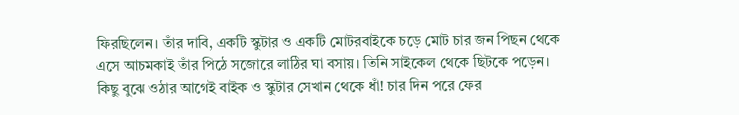ফিরছিলেন। তাঁর দাবি, একটি স্কুটার ও একটি মোটরবাইকে চড়ে মোট চার জন পিছন থেকে এসে আচমকাই তাঁর পিঠে সজোরে লাঠির ঘা বসায়। তিনি সাইকেল থেকে ছিটকে পড়েন। কিছু বুঝে ওঠার আগেই বাইক ও স্কুটার সেখান থেকে ধাঁ! চার দিন পরে ফের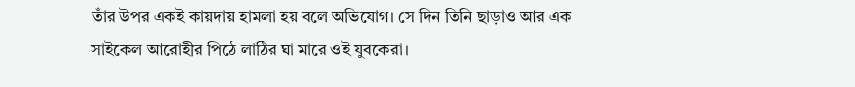তাঁর উপর একই কায়দায় হামলা হয় বলে অভিযোগ। সে দিন তিনি ছাড়াও আর এক সাইকেল আরোহীর পিঠে লাঠির ঘা মারে ওই যুবকেরা।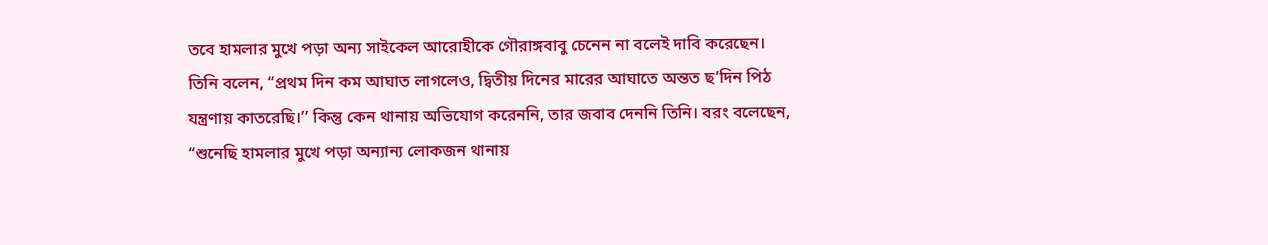তবে হামলার মুখে পড়া অন্য সাইকেল আরোহীকে গৌরাঙ্গবাবু চেনেন না বলেই দাবি করেছেন। তিনি বলেন, “প্রথম দিন কম আঘাত লাগলেও, দ্বিতীয় দিনের মারের আঘাতে অন্তত ছ’দিন পিঠ যন্ত্রণায় কাতরেছি।’’ কিন্তু কেন থানায় অভিযোগ করেননি, তার জবাব দেননি তিনি। বরং বলেছেন, “শুনেছি হামলার মুখে পড়া অন্যান্য লোকজন থানায়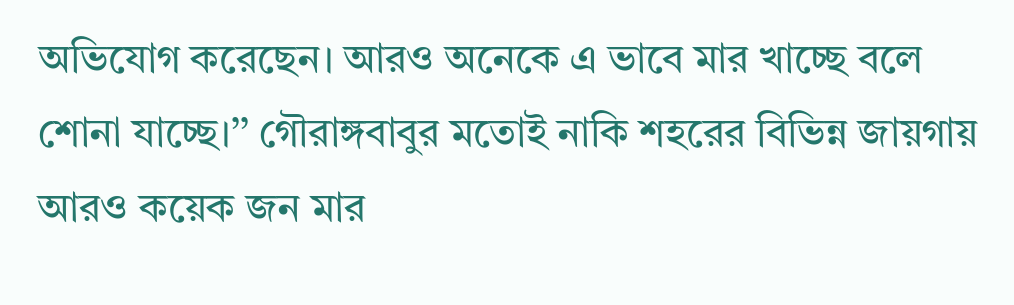অভিযোগ করেছেন। আরও অনেকে এ ভাবে মার খাচ্ছে বলে শোনা যাচ্ছে।’’ গৌরাঙ্গবাবুর মতোই নাকি শহরের বিভিন্ন জায়গায় আরও কয়েক জন মার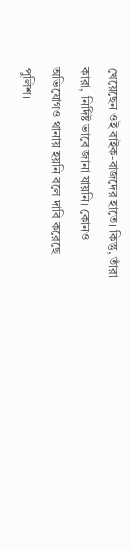খেয়েছেন ওই বাইক-বাজদের হাতে। কিন্তু, তাঁরা কারা, নির্দিষ্ট ভাবে জানা যায়নি। কোনও অভিযোগও থানায় হয়নি বলে দাবি করেছে পুলিশ।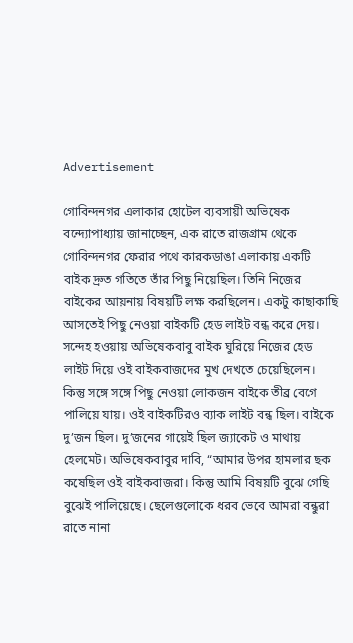Advertisement

গোবিন্দনগর এলাকার হোটেল ব্যবসায়ী অভিষেক বন্দ্যোপাধ্যায় জানাচ্ছেন, এক রাতে রাজগ্রাম থেকে গোবিন্দনগর ফেরার পথে কারকডাঙা এলাকায় একটি বাইক দ্রুত গতিতে তাঁর পিছু নিয়েছিল। তিনি নিজের বাইকের আয়নায় বিষয়টি লক্ষ করছিলেন। একটু কাছাকাছি আসতেই পিছু নেওয়া বাইকটি হেড লাইট বন্ধ করে দেয়। সন্দেহ হওয়ায় অভিষেকবাবু বাইক ঘুরিয়ে নিজের হেড লাইট দিয়ে ওই বাইকবাজদের মুখ দেখতে চেয়েছিলেন। কিন্তু সঙ্গে সঙ্গে পিছু নেওয়া লোকজন বাইকে তীব্র বেগে পালিয়ে যায়। ওই বাইকটিরও ব্যাক লাইট বন্ধ ছিল। বাইকে দু’জন ছিল। দু’জনের গায়েই ছিল জ্যাকেট ও মাথায় হেলমেট। অভিষেকবাবুর দাবি, “আমার উপর হামলার ছক কষেছিল ওই বাইকবাজরা। কিন্তু আমি বিষয়টি বুঝে গেছি বুঝেই পালিয়েছে। ছেলেগুলোকে ধরব ভেবে আমরা বন্ধুরা রাতে নানা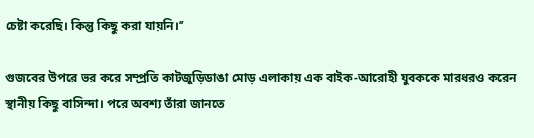চেষ্টা করেছি। কিন্তু কিছু করা যায়নি।’’

গুজবের উপরে ভর করে সম্প্রতি কাটজুড়িডাঙা মোড় এলাকায় এক বাইক-আরোহী যুবককে মারধরও করেন স্থানীয় কিছু বাসিন্দা। পরে অবশ্য তাঁরা জানতে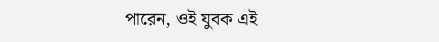পারেন, ওই যুবক এই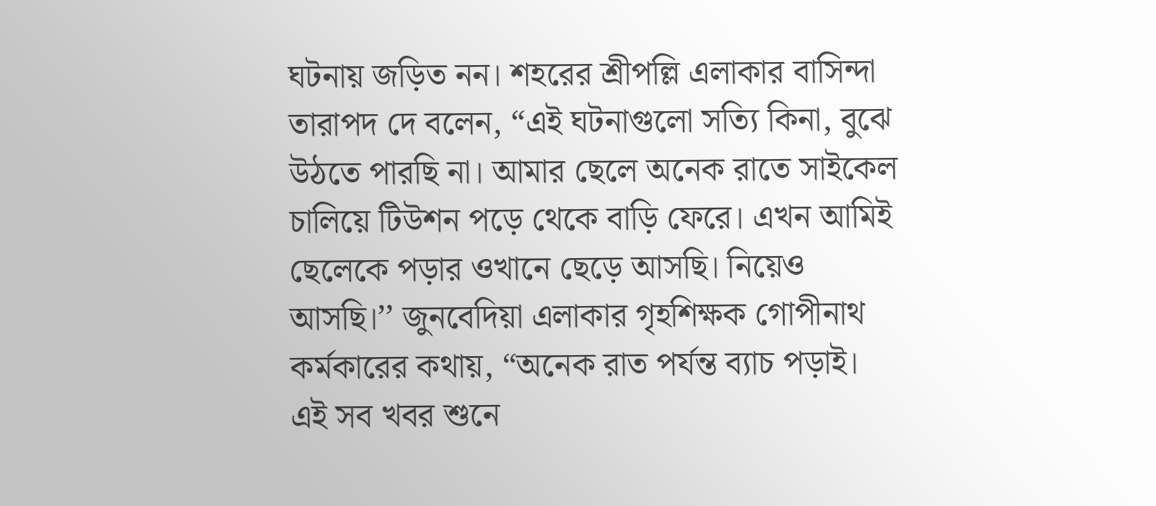ঘটনায় জড়িত নন। শহরের শ্রীপল্লি এলাকার বাসিন্দা তারাপদ দে বলেন, “এই ঘটনাগুলো সত্যি কিনা, বুঝে উঠতে পারছি না। আমার ছেলে অনেক রাতে সাইকেল চালিয়ে টিউশন পড়ে থেকে বাড়ি ফেরে। এখন আমিই ছেলেকে পড়ার ওখানে ছেড়ে আসছি। নিয়েও আসছি।’’ জুনবেদিয়া এলাকার গৃহশিক্ষক গোপীনাথ কর্মকারের কথায়, “অনেক রাত পর্যন্ত ব্যাচ পড়াই। এই সব খবর শুনে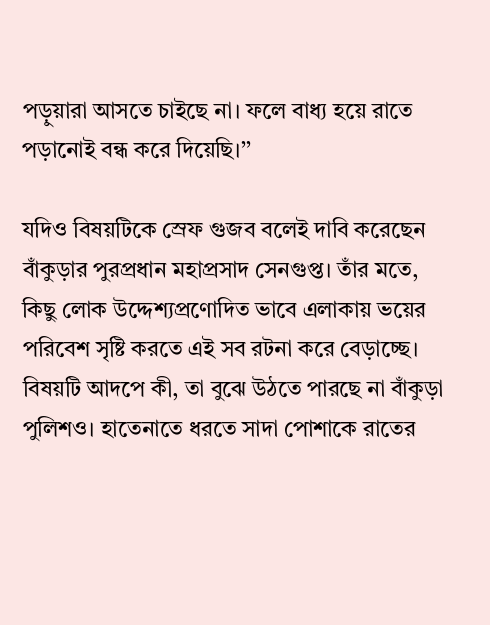পড়ুয়ারা আসতে চাইছে না। ফলে বাধ্য হয়ে রাতে পড়ানোই বন্ধ করে দিয়েছি।’’

যদিও বিষয়টিকে স্রেফ গুজব বলেই দাবি করেছেন বাঁকুড়ার পুরপ্রধান মহাপ্রসাদ সেনগুপ্ত। তাঁর মতে, কিছু লোক উদ্দেশ্যপ্রণোদিত ভাবে এলাকায় ভয়ের পরিবেশ সৃষ্টি করতে এই সব রটনা করে বেড়াচ্ছে। বিষয়টি আদপে কী, তা বুঝে উঠতে পারছে না বাঁকুড়া পুলিশও। হাতেনাতে ধরতে সাদা পোশাকে রাতের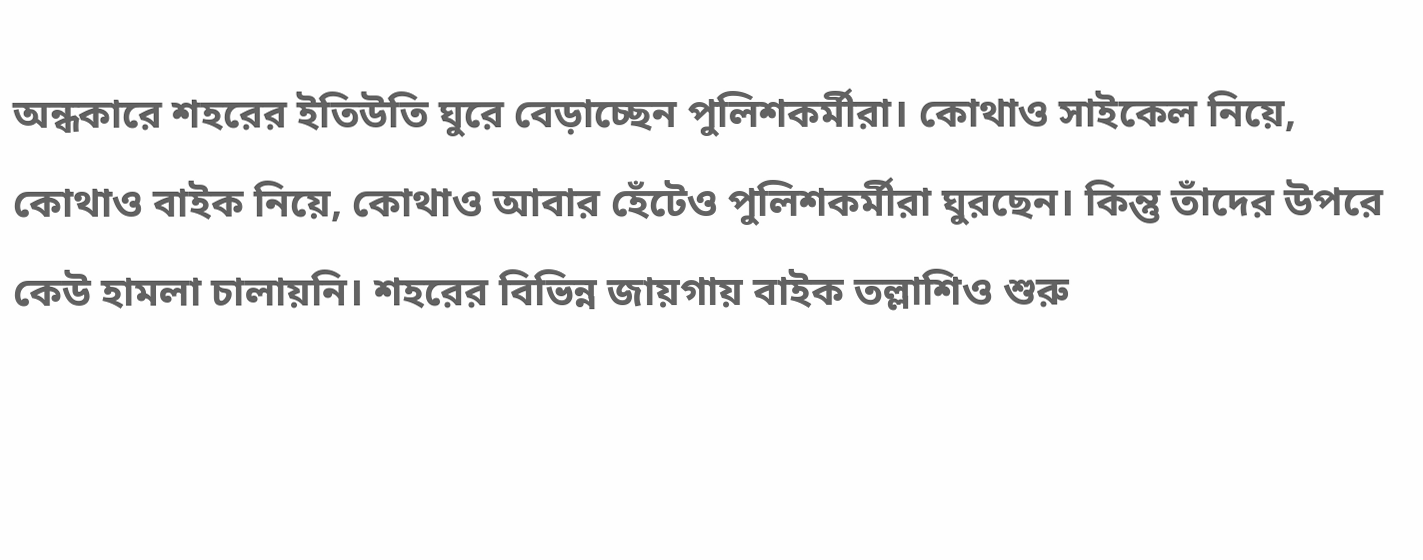অন্ধকারে শহরের ইতিউতি ঘুরে বেড়াচ্ছেন পুলিশকর্মীরা। কোথাও সাইকেল নিয়ে, কোথাও বাইক নিয়ে, কোথাও আবার হেঁটেও পুলিশকর্মীরা ঘুরছেন। কিন্তু তাঁদের উপরে কেউ হামলা চালায়নি। শহরের বিভিন্ন জায়গায় বাইক তল্লাশিও শুরু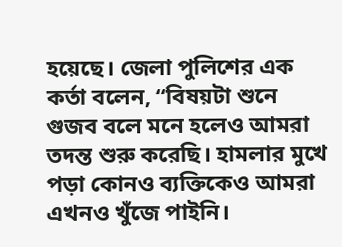হয়েছে। জেলা পুলিশের এক কর্তা বলেন, “বিষয়টা শুনে গুজব বলে মনে হলেও আমরা তদন্ত শুরু করেছি। হামলার মুখে পড়া কোনও ব্যক্তিকেও আমরা এখনও খুঁজে পাইনি।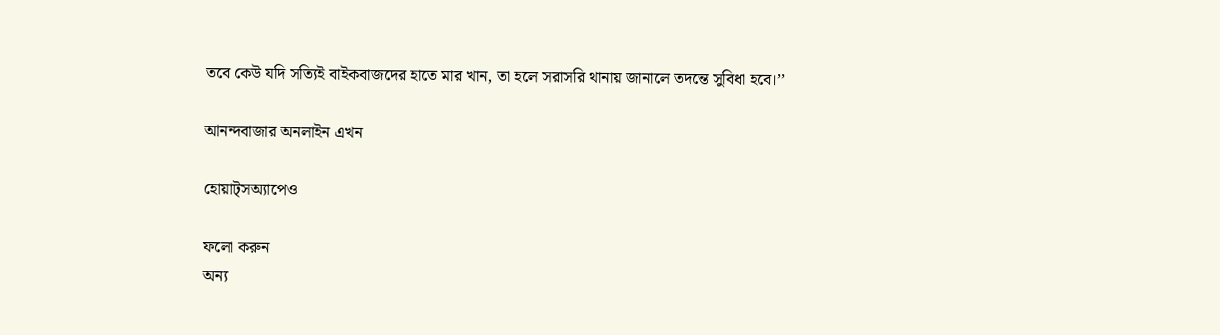তবে কেউ যদি সত্যিই বাইকবাজদের হাতে মার খান, তা হলে সরাসরি থানায় জানালে তদন্তে সুবিধা হবে।’’

আনন্দবাজার অনলাইন এখন

হোয়াট্‌সঅ্যাপেও

ফলো করুন
অন্য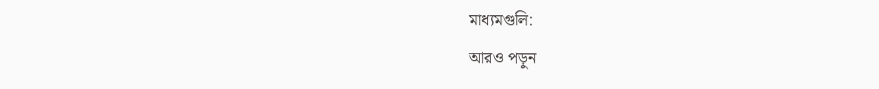মাধ্যমগুলি:
আরও পড়ুন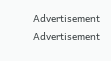Advertisement
Advertisement